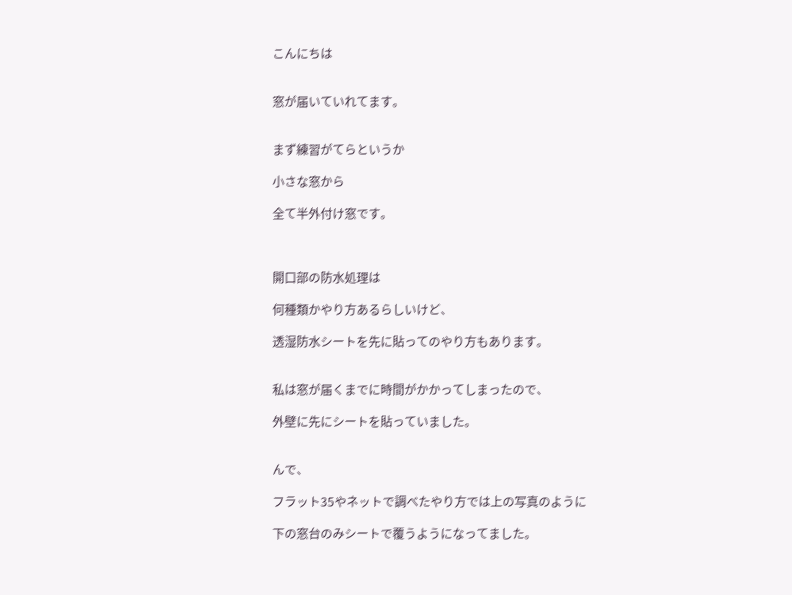こんにちは


窓が届いていれてます。


まず練習がてらというか

小さな窓から

全て半外付け窓です。



開口部の防水処理は

何種類かやり方あるらしいけど、

透湿防水シートを先に貼ってのやり方もあります。


私は窓が届くまでに時間がかかってしまったので、

外壁に先にシートを貼っていました。


んで、

フラット35やネットで調べたやり方では上の写真のように

下の窓台のみシートで覆うようになってました。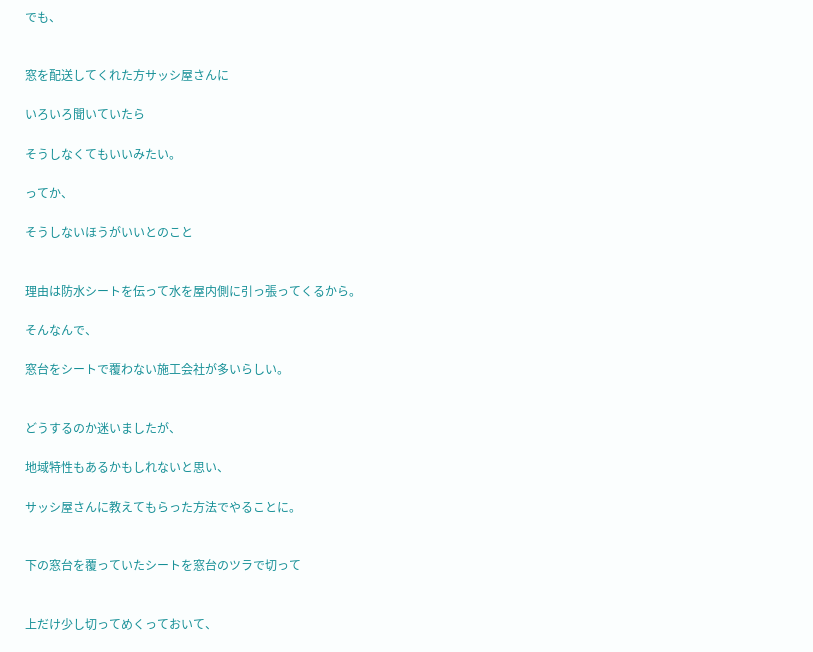でも、


窓を配送してくれた方サッシ屋さんに

いろいろ聞いていたら

そうしなくてもいいみたい。

ってか、

そうしないほうがいいとのこと


理由は防水シートを伝って水を屋内側に引っ張ってくるから。

そんなんで、

窓台をシートで覆わない施工会社が多いらしい。


どうするのか迷いましたが、

地域特性もあるかもしれないと思い、

サッシ屋さんに教えてもらった方法でやることに。


下の窓台を覆っていたシートを窓台のツラで切って


上だけ少し切ってめくっておいて、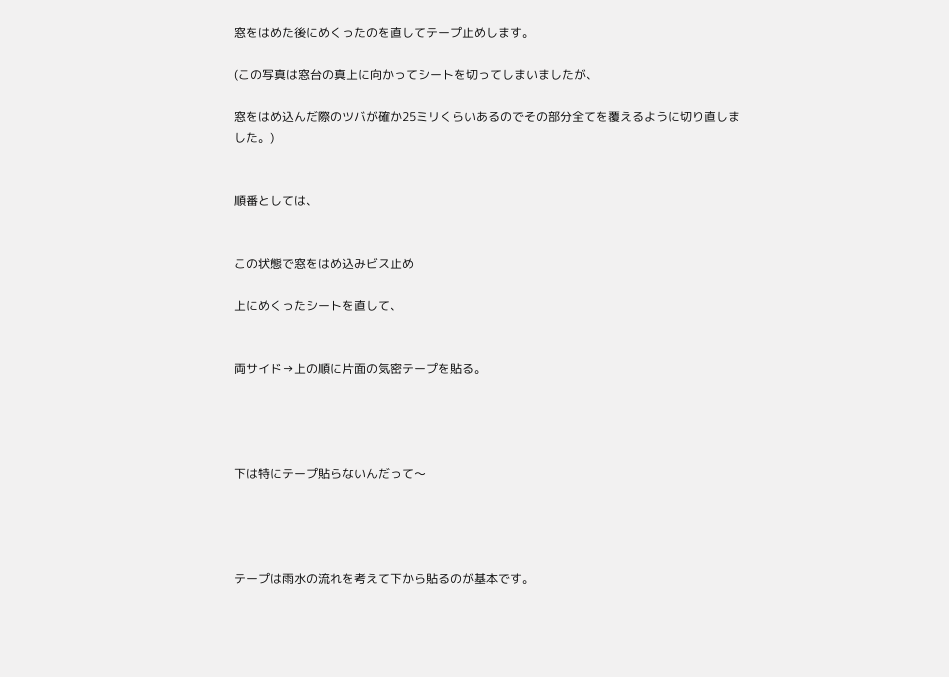窓をはめた後にめくったのを直してテープ止めします。

(この写真は窓台の真上に向かってシートを切ってしまいましたが、

窓をはめ込んだ際のツバが確か25ミリくらいあるのでその部分全てを覆えるように切り直しました。)


順番としては、


この状態で窓をはめ込みビス止め

上にめくったシートを直して、


両サイド→上の順に片面の気密テープを貼る。




下は特にテープ貼らないんだって〜




テープは雨水の流れを考えて下から貼るのが基本です。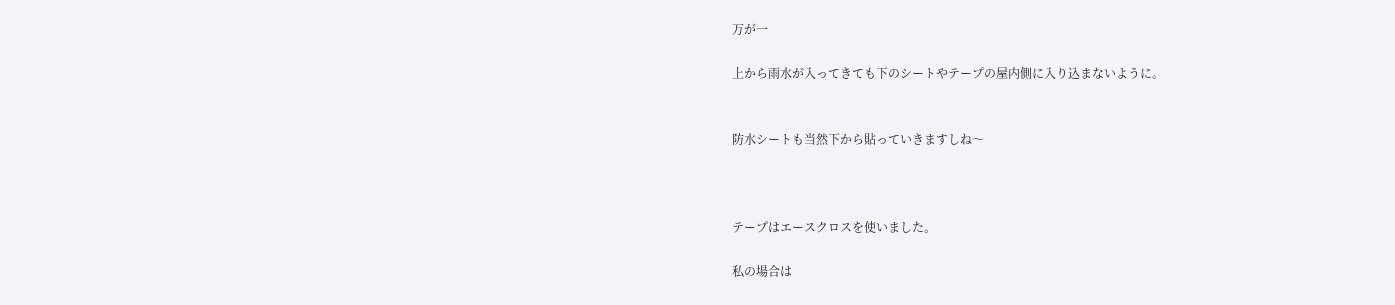万が一

上から雨水が入ってきても下のシートやテープの屋内側に入り込まないように。


防水シートも当然下から貼っていきますしね〜



テープはエースクロスを使いました。

私の場合は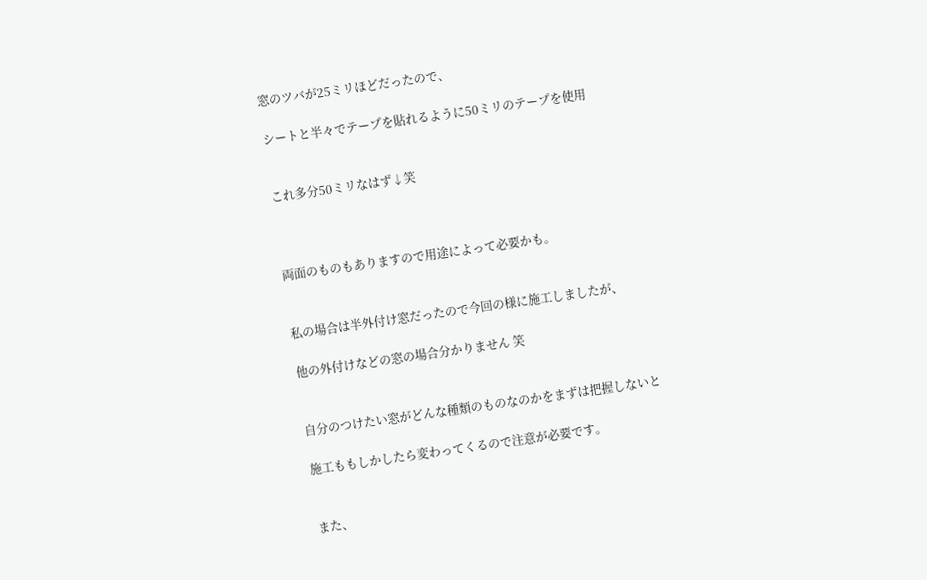窓のツバが25ミリほどだったので、

シートと半々でテープを貼れるように50ミリのテープを使用


これ多分50ミリなはず↓笑



両面のものもありますので用途によって必要かも。


私の場合は半外付け窓だったので今回の様に施工しましたが、

他の外付けなどの窓の場合分かりません 笑


自分のつけたい窓がどんな種類のものなのかをまずは把握しないと

施工ももしかしたら変わってくるので注意が必要です。


また、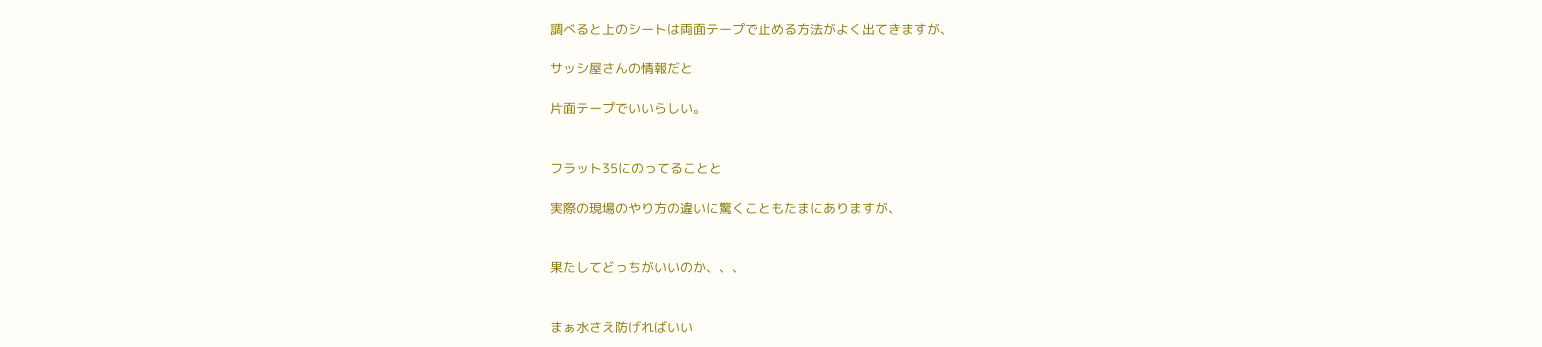調べると上のシートは両面テープで止める方法がよく出てきますが、

サッシ屋さんの情報だと

片面テープでいいらしい。


フラット35にのってることと

実際の現場のやり方の違いに驚くこともたまにありますが、


果たしてどっちがいいのか、、、


まぁ水さえ防げればいい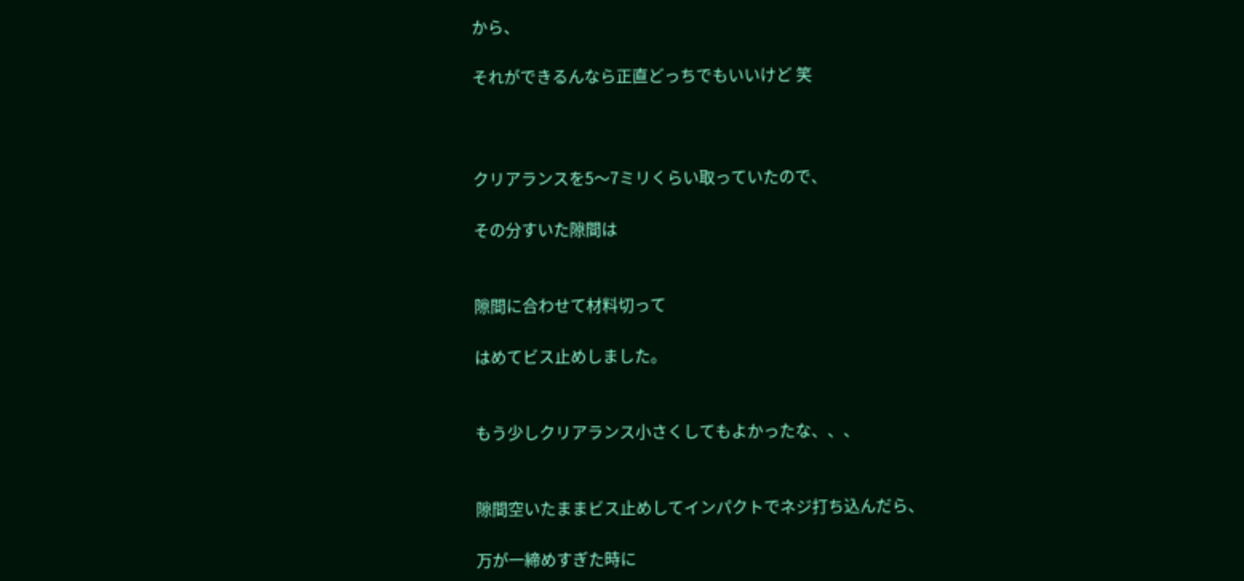から、

それができるんなら正直どっちでもいいけど 笑



クリアランスを5〜7ミリくらい取っていたので、

その分すいた隙間は


隙間に合わせて材料切って

はめてビス止めしました。


もう少しクリアランス小さくしてもよかったな、、、


隙間空いたままビス止めしてインパクトでネジ打ち込んだら、

万が一締めすぎた時に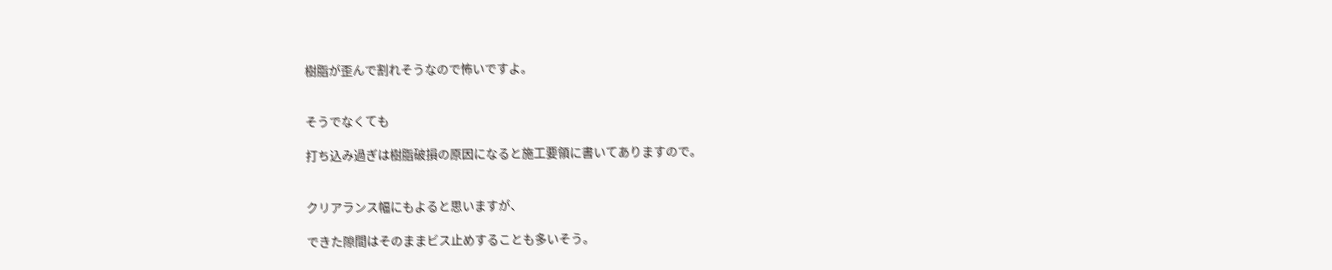樹脂が歪んで割れそうなので怖いですよ。


そうでなくても

打ち込み過ぎは樹脂破損の原因になると施工要領に書いてありますので。


クリアランス幅にもよると思いますが、

できた隙間はそのままビス止めすることも多いそう。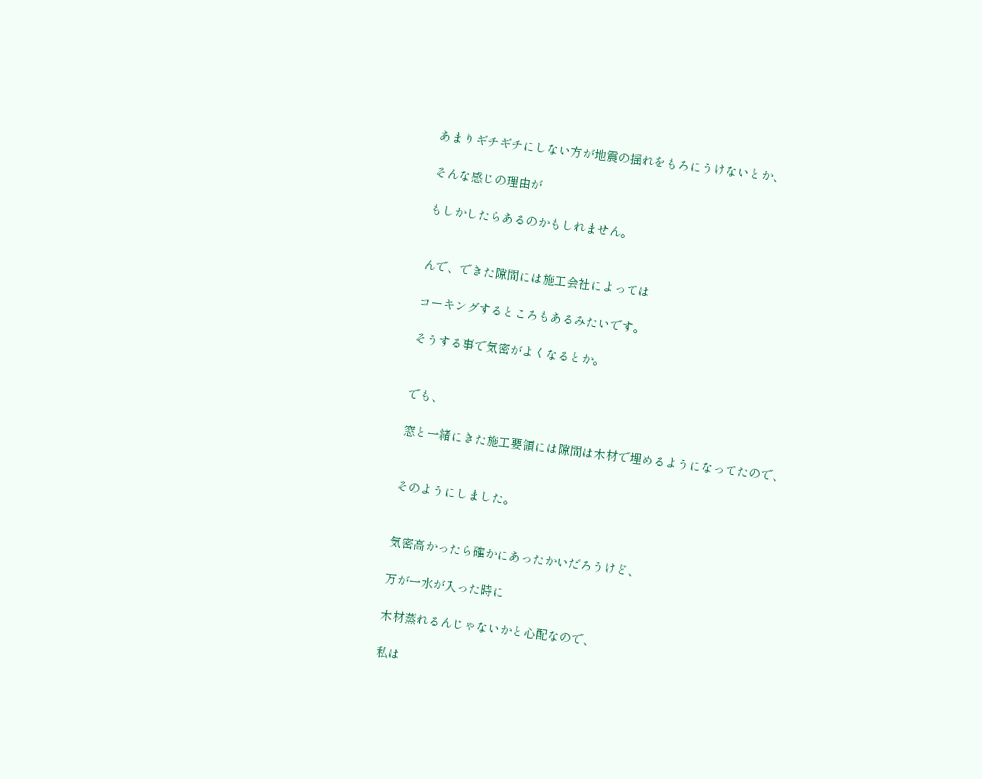あまりギチギチにしない方が地震の揺れをもろにうけないとか、

そんな感じの理由が

もしかしたらあるのかもしれません。


んで、できた隙間には施工会社によっては

コーキングするところもあるみたいです。

そうする事で気密がよくなるとか。


でも、

窓と一緒にきた施工要領には隙間は木材で埋めるようになってたので、


そのようにしました。


気密高かったら確かにあったかいだろうけど、

万が一水が入った時に

木材蒸れるんじゃないかと心配なので、

私は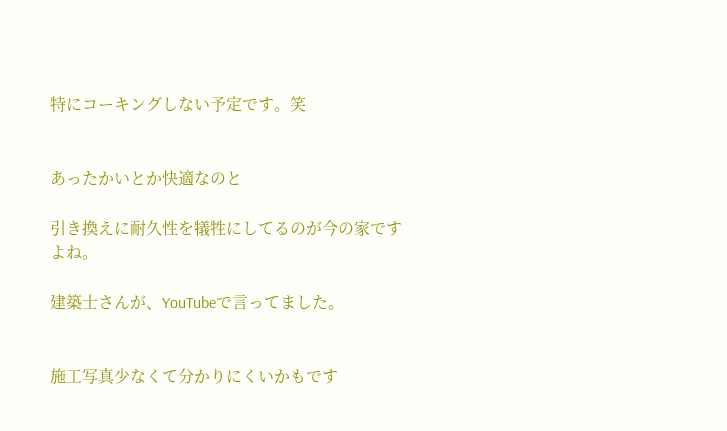特にコーキングしない予定です。笑


あったかいとか快適なのと

引き換えに耐久性を犠牲にしてるのが今の家ですよね。

建築士さんが、YouTubeで言ってました。


施工写真少なくて分かりにくいかもです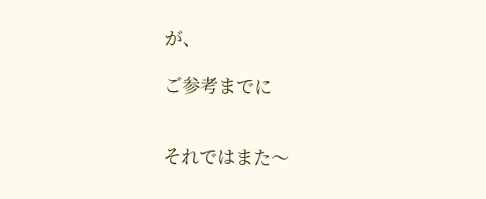が、

ご参考までに


それではまた〜